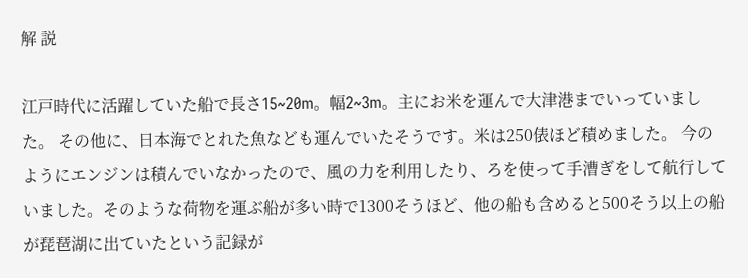解 説

江戸時代に活躍していた船で長さ15~20m。幅2~3m。主にお米を運んで大津港までいっていました。 その他に、日本海でとれた魚なども運んでいたそうです。米は250俵ほど積めました。 今のようにエンジンは積んでいなかったので、風の力を利用したり、ろを使って手漕ぎをして航行していました。そのような荷物を運ぶ船が多い時で1300そうほど、他の船も含めると500そう以上の船が琵琶湖に出ていたという記録が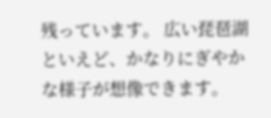残っています。 広い琵琶湖といえど、かなりにぎやかな様子が想像できます。